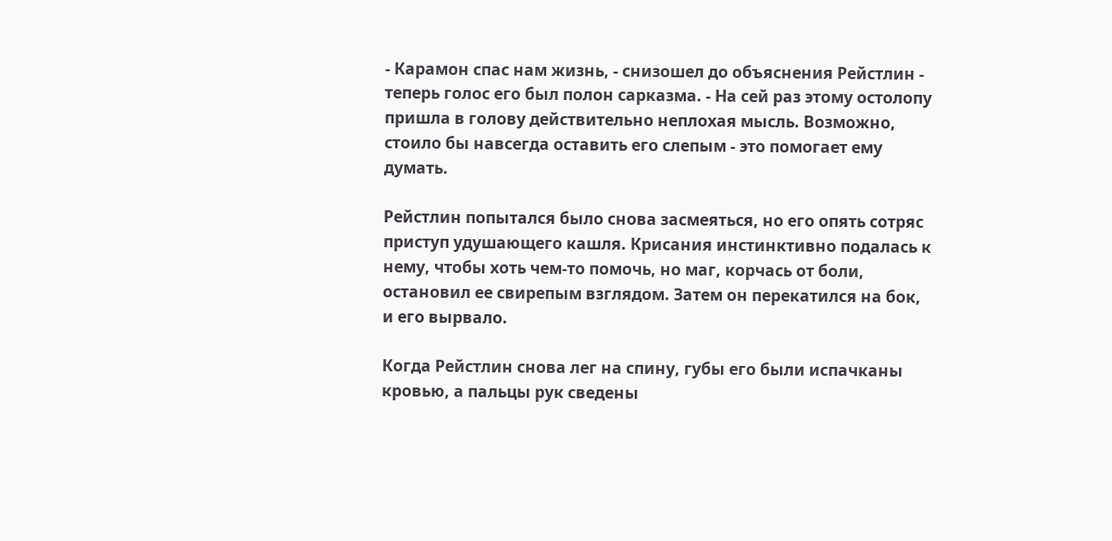- Карамон спас нам жизнь, - снизошел до объяснения Рейстлин - теперь голос его был полон сарказма. - На сей раз этому остолопу пришла в голову действительно неплохая мысль. Возможно, стоило бы навсегда оставить его слепым - это помогает ему думать.

Рейстлин попытался было снова засмеяться, но его опять сотряс приступ удушающего кашля. Крисания инстинктивно подалась к нему, чтобы хоть чем-то помочь, но маг, корчась от боли, остановил ее свирепым взглядом. Затем он перекатился на бок, и его вырвало.

Когда Рейстлин снова лег на спину, губы его были испачканы кровью, а пальцы рук сведены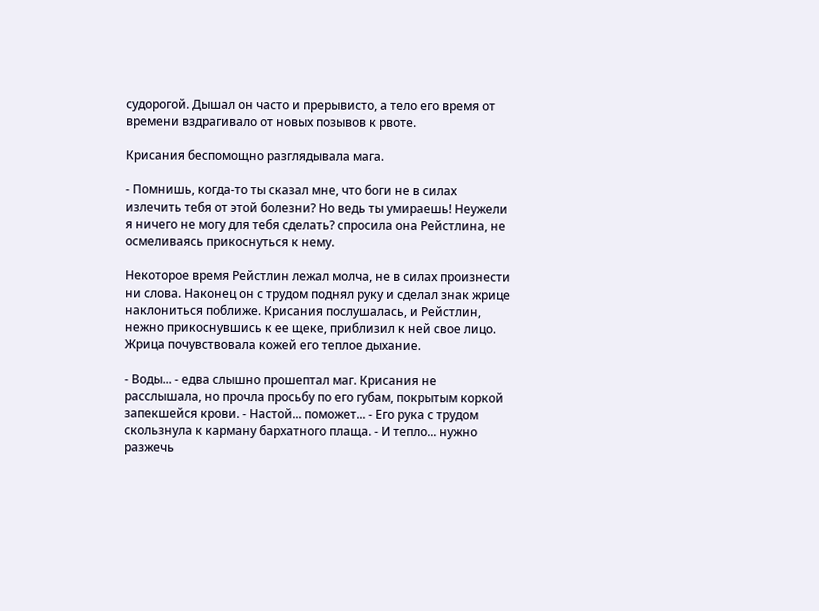судорогой. Дышал он часто и прерывисто, а тело его время от времени вздрагивало от новых позывов к рвоте.

Крисания беспомощно разглядывала мага.

- Помнишь, когда-то ты сказал мне, что боги не в силах излечить тебя от этой болезни? Но ведь ты умираешь! Неужели я ничего не могу для тебя сделать? спросила она Рейстлина, не осмеливаясь прикоснуться к нему.

Некоторое время Рейстлин лежал молча, не в силах произнести ни слова. Наконец он с трудом поднял руку и сделал знак жрице наклониться поближе. Крисания послушалась, и Рейстлин, нежно прикоснувшись к ее щеке, приблизил к ней свое лицо. Жрица почувствовала кожей его теплое дыхание.

- Воды... - едва слышно прошептал маг. Крисания не расслышала, но прочла просьбу по его губам, покрытым коркой запекшейся крови. - Настой... поможет... - Его рука с трудом скользнула к карману бархатного плаща. - И тепло... нужно разжечь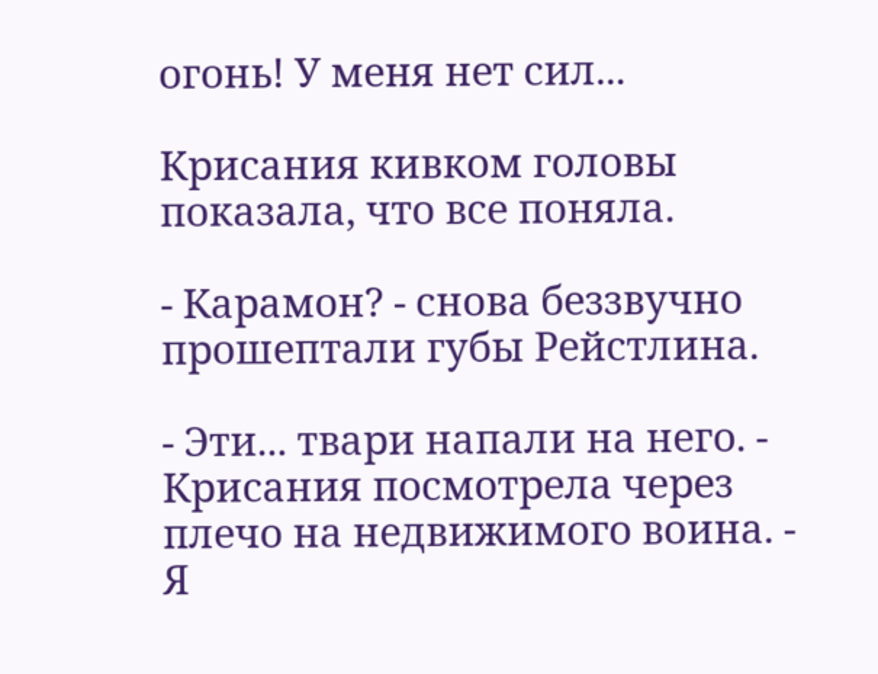огонь! У меня нет сил...

Крисания кивком головы показала, что все поняла.

- Карамон? - снова беззвучно прошептали губы Рейстлина.

- Эти... твари напали на него. - Крисания посмотрела через плечо на недвижимого воина. - Я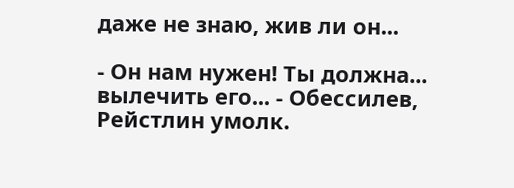даже не знаю, жив ли он...

- Он нам нужен! Ты должна... вылечить его... - Обессилев, Рейстлин умолк.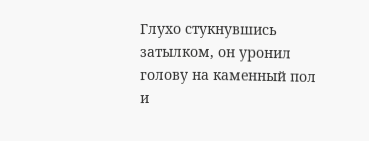Глухо стукнувшись затылком, он уронил голову на каменный пол и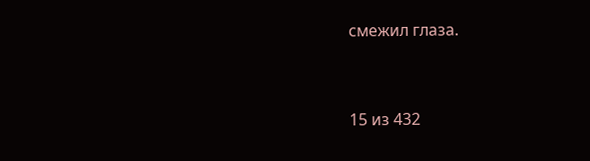смежил глаза.



15 из 432